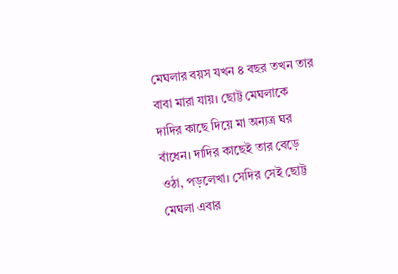মেঘলার বয়স যখন ৪ বছর তখন তার বাবা মারা যায়। ছোট্ট মেঘলাকে দাদির কাছে দিয়ে মা অন্যত্র ঘর বাঁধেন। দাদির কাছেই তার বেড়ে ওঠা, পড়লেখা। সেদির সেই ছোট্ট মেঘলা এবার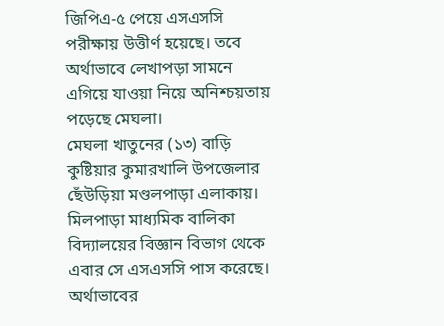জিপিএ-৫ পেয়ে এসএসসি পরীক্ষায় উত্তীর্ণ হয়েছে। তবে অর্থাভাবে লেখাপড়া সামনে এগিয়ে যাওয়া নিয়ে অনিশ্চয়তায় পড়েছে মেঘলা।
মেঘলা খাতুনের (১৩) বাড়ি কুষ্টিয়ার কুমারখালি উপজেলার ছেঁউড়িয়া মণ্ডলপাড়া এলাকায়। মিলপাড়া মাধ্যমিক বালিকা বিদ্যালয়ের বিজ্ঞান বিভাগ থেকে এবার সে এসএসসি পাস করেছে। অর্থাভাবের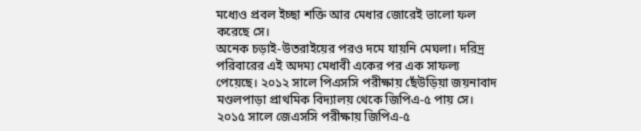মধ্যেও প্রবল ইচ্ছা শক্তি আর মেধার জোরেই ভালো ফল করেছে সে।
অনেক চড়াই-উতরাইয়ের পরও দমে যায়নি মেঘলা। দরিদ্র পরিবারের এই অদম্য মেধাবী একের পর এক সাফল্য পেয়েছে। ২০১২ সালে পিএসসি পরীক্ষায় ছেঁউড়িয়া জয়নাবাদ মণ্ডলপাড়া প্রাথমিক বিদ্যালয় থেকে জিপিএ-৫ পায় সে। ২০১৫ সালে জেএসসি পরীক্ষায় জিপিএ-৫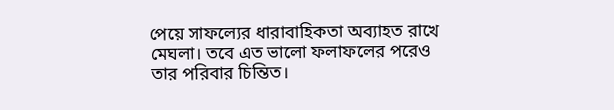পেয়ে সাফল্যের ধারাবাহিকতা অব্যাহত রাখে মেঘলা। তবে এত ভালো ফলাফলের পরেও তার পরিবার চিন্তিত।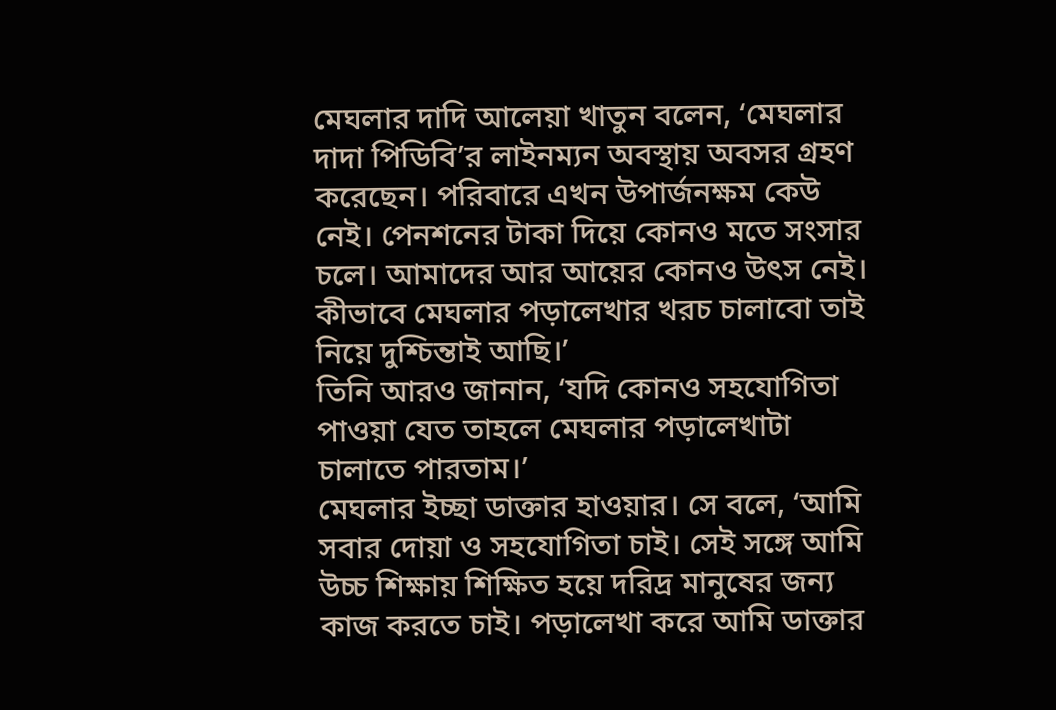মেঘলার দাদি আলেয়া খাতুন বলেন, ‘মেঘলার দাদা পিডিবি’র লাইনম্যন অবস্থায় অবসর গ্রহণ করেছেন। পরিবারে এখন উপার্জনক্ষম কেউ নেই। পেনশনের টাকা দিয়ে কোনও মতে সংসার চলে। আমাদের আর আয়ের কোনও উৎস নেই। কীভাবে মেঘলার পড়ালেখার খরচ চালাবো তাই নিয়ে দুশ্চিন্তাই আছি।’
তিনি আরও জানান, ‘যদি কোনও সহযোগিতা পাওয়া যেত তাহলে মেঘলার পড়ালেখাটা চালাতে পারতাম।’
মেঘলার ইচ্ছা ডাক্তার হাওয়ার। সে বলে, ‘আমি সবার দোয়া ও সহযোগিতা চাই। সেই সঙ্গে আমি উচ্চ শিক্ষায় শিক্ষিত হয়ে দরিদ্র মানুষের জন্য কাজ করতে চাই। পড়ালেখা করে আমি ডাক্তার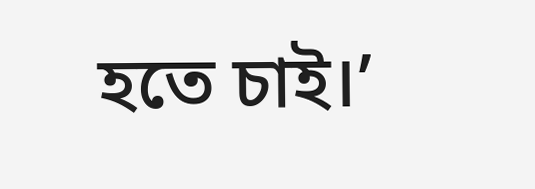হতে চাই।’